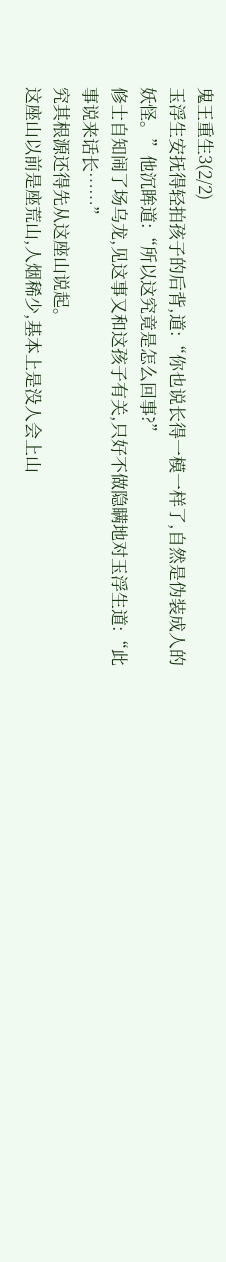鬼王重生3(2/2)
玉浮生安抚得轻拍孩子的后背,道:“你也说长得一模一样了,自然是伪装成人的妖怪。”他沉眸道:“所以这究竟是怎么回事?”
修士自知闹了场乌龙,见这事又和这孩子有关,只好不做隐瞒地对玉浮生道:“此事说来话长……”
究其根源还得先从这座山说起。
这座山以前是座荒山,人烟稀少,基本上是没人会上山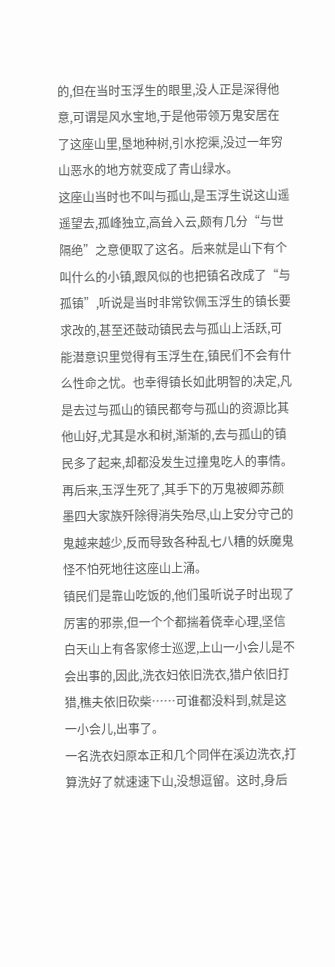的,但在当时玉浮生的眼里,没人正是深得他意,可谓是风水宝地,于是他带领万鬼安居在了这座山里,垦地种树,引水挖渠,没过一年穷山恶水的地方就变成了青山绿水。
这座山当时也不叫与孤山,是玉浮生说这山遥遥望去,孤峰独立,高耸入云,颇有几分“与世隔绝”之意便取了这名。后来就是山下有个叫什么的小镇,跟风似的也把镇名改成了“与孤镇”,听说是当时非常钦佩玉浮生的镇长要求改的,甚至还鼓动镇民去与孤山上活跃,可能潜意识里觉得有玉浮生在,镇民们不会有什么性命之忧。也幸得镇长如此明智的决定,凡是去过与孤山的镇民都夸与孤山的资源比其他山好,尤其是水和树,渐渐的,去与孤山的镇民多了起来,却都没发生过撞鬼吃人的事情。再后来,玉浮生死了,其手下的万鬼被卿苏颜墨四大家族歼除得消失殆尽,山上安分守己的鬼越来越少,反而导致各种乱七八糟的妖魔鬼怪不怕死地往这座山上涌。
镇民们是靠山吃饭的,他们虽听说子时出现了厉害的邪祟,但一个个都揣着侥幸心理,坚信白天山上有各家修士巡逻,上山一小会儿是不会出事的,因此,洗衣妇依旧洗衣,猎户依旧打猎,樵夫依旧砍柴……可谁都没料到,就是这一小会儿,出事了。
一名洗衣妇原本正和几个同伴在溪边洗衣,打算洗好了就速速下山,没想逗留。这时,身后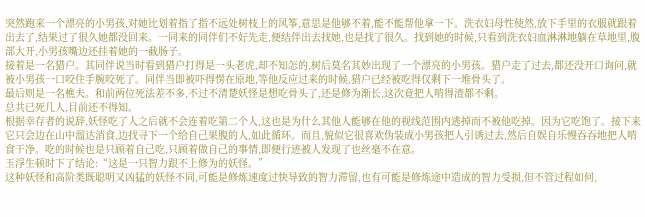突然跑来一个漂亮的小男孩,对她比划着指了指不远处树枝上的风筝,意思是他够不着,能不能帮他拿一下。洗衣妇母性使然,放下手里的衣服就跟着出去了,结果过了很久她都没回来。一同来的同伴们不好先走,便结伴出去找她,也是找了很久。找到她的时候,只看到洗衣妇血淋淋地躺在草地里,腹部大开,小男孩嘴边还挂着她的一截肠子。
接着是一名猎户。其同伴说当时看到猎户打得是一头老虎,却不知怎的,树后莫名其妙出现了一个漂亮的小男孩。猎户走了过去,都还没开口询问,就被小男孩一口咬住手腕咬死了。同伴当即被吓得愣在原地,等他反应过来的时候,猎户已经被吃得仅剩下一堆骨头了。
最后则是一名樵夫。和前两位死法差不多,不过不清楚妖怪是想吃骨头了,还是修为渐长,这次竟把人啃得渣都不剩。
总共已死几人,目前还不得知。
根据幸存者的说辞,妖怪吃了人之后就不会连着吃第二个人,这也是为什么其他人能够在他的视线范围内逃掉而不被他吃掉。因为它吃饱了。接下来它只会边在山中溜达消食,边找寻下一个给自己果腹的人,如此循环。而且,貌似它很喜欢伪装成小男孩把人引诱过去,然后自娱自乐慢吞吞地把人啃食干净。吃的时候也是只顾着自己吃,只顾着做自己的事情,即便行迹被人发现了也丝毫不在意。
玉浮生顿时下了结论:“这是一只智力跟不上修为的妖怪。”
这种妖怪和高阶类既聪明又凶猛的妖怪不同,可能是修炼速度过快导致的智力滞留,也有可能是修炼途中造成的智力受损,但不管过程如何,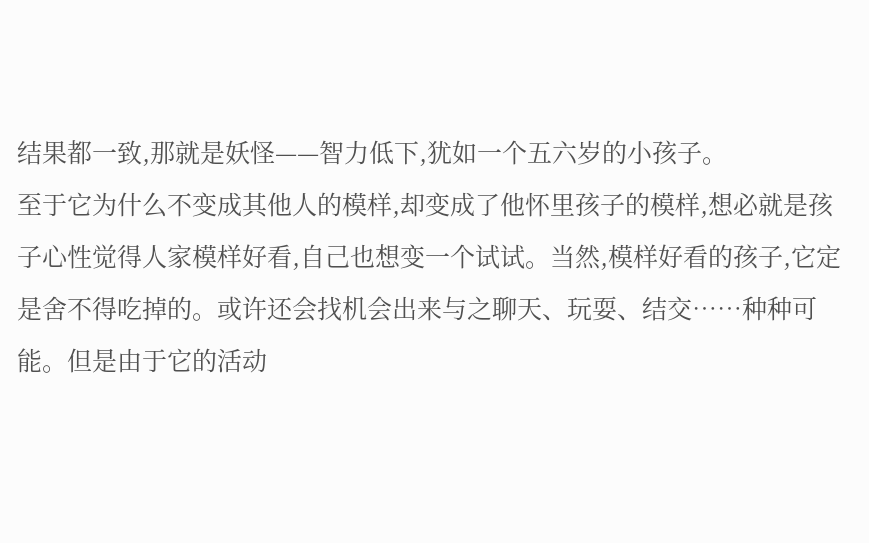结果都一致,那就是妖怪——智力低下,犹如一个五六岁的小孩子。
至于它为什么不变成其他人的模样,却变成了他怀里孩子的模样,想必就是孩子心性觉得人家模样好看,自己也想变一个试试。当然,模样好看的孩子,它定是舍不得吃掉的。或许还会找机会出来与之聊天、玩耍、结交……种种可能。但是由于它的活动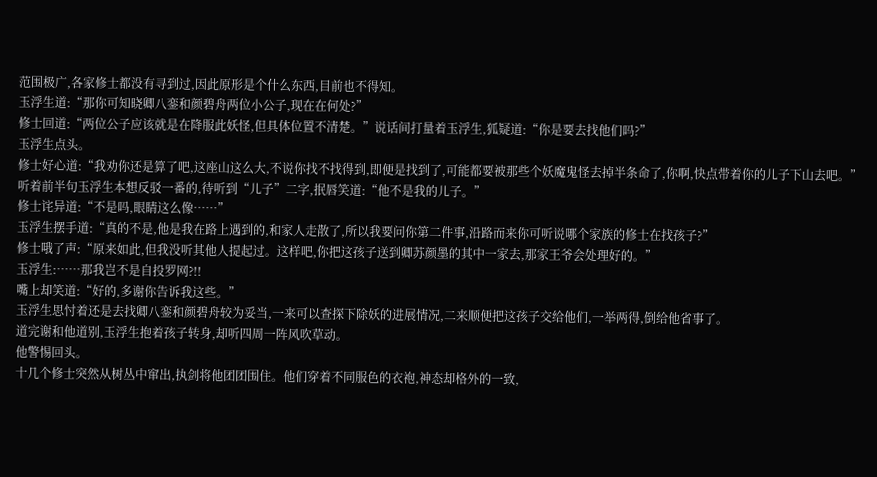范围极广,各家修士都没有寻到过,因此原形是个什么东西,目前也不得知。
玉浮生道:“那你可知晓卿八銮和颜碧舟两位小公子,现在在何处?”
修士回道:“两位公子应该就是在降服此妖怪,但具体位置不清楚。”说话间打量着玉浮生,狐疑道:“你是要去找他们吗?”
玉浮生点头。
修士好心道:“我劝你还是算了吧,这座山这么大,不说你找不找得到,即便是找到了,可能都要被那些个妖魔鬼怪去掉半条命了,你啊,快点带着你的儿子下山去吧。”
听着前半句玉浮生本想反驳一番的,待听到“儿子”二字,抿唇笑道:“他不是我的儿子。”
修士诧异道:“不是吗,眼睛这么像……”
玉浮生摆手道:“真的不是,他是我在路上遇到的,和家人走散了,所以我要问你第二件事,沿路而来你可听说哪个家族的修士在找孩子?”
修士哦了声:“原来如此,但我没听其他人提起过。这样吧,你把这孩子送到卿苏颜墨的其中一家去,那家王爷会处理好的。”
玉浮生:……那我岂不是自投罗网?!!
嘴上却笑道:“好的,多谢你告诉我这些。”
玉浮生思忖着还是去找卿八銮和颜碧舟较为妥当,一来可以查探下除妖的进展情况,二来顺便把这孩子交给他们,一举两得,倒给他省事了。
道完谢和他道别,玉浮生抱着孩子转身,却听四周一阵风吹草动。
他警惕回头。
十几个修士突然从树丛中窜出,执剑将他团团围住。他们穿着不同服色的衣袍,神态却格外的一致,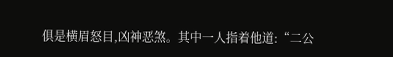俱是横眉怒目,凶神恶煞。其中一人指着他道:“二公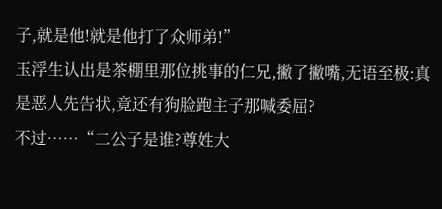子,就是他!就是他打了众师弟!”
玉浮生认出是茶棚里那位挑事的仁兄,撇了撇嘴,无语至极:真是恶人先告状,竟还有狗脸跑主子那喊委屈?
不过……“二公子是谁?尊姓大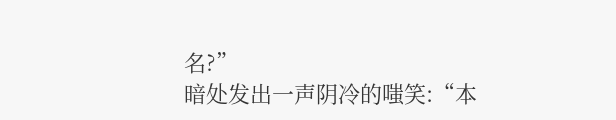名?”
暗处发出一声阴冷的嗤笑:“本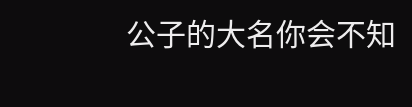公子的大名你会不知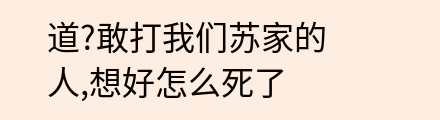道?敢打我们苏家的人,想好怎么死了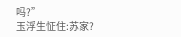吗?”
玉浮生怔住:苏家?